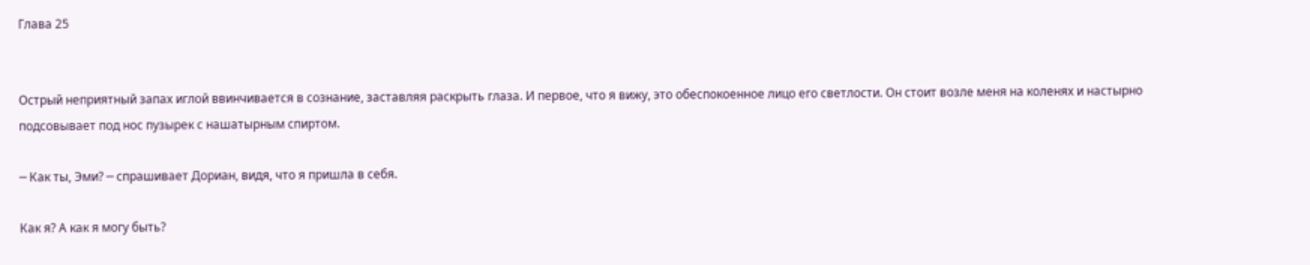Глава 25


Острый неприятный запах иглой ввинчивается в сознание, заставляя раскрыть глаза. И первое, что я вижу, это обеспокоенное лицо его светлости. Он стоит возле меня на коленях и настырно подсовывает под нос пузырек с нашатырным спиртом.

─ Как ты, Эми? ─ спрашивает Дориан, видя, что я пришла в себя.

Как я? А как я могу быть?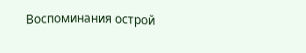Воспоминания острой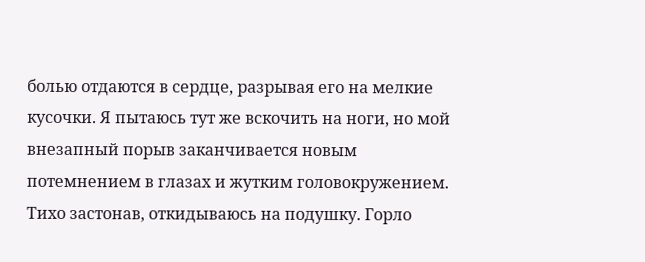болью отдаются в сердце, разрывая его на мелкие кусочки. Я пытаюсь тут же вскочить на ноги, но мой внезапный порыв заканчивается новым потемнением в глазах и жутким головокружением. Тихо застонав, откидываюсь на подушку. Горло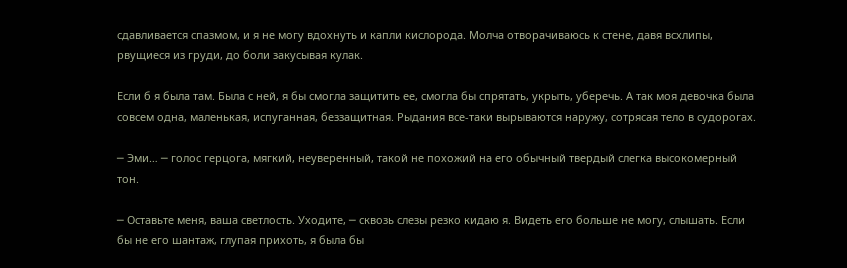сдавливается спазмом, и я не могу вдохнуть и капли кислорода. Молча отворачиваюсь к стене, давя всхлипы, рвущиеся из груди, до боли закусывая кулак.

Если б я была там. Была с ней, я бы смогла защитить ее, смогла бы спрятать, укрыть, уберечь. А так моя девочка была совсем одна, маленькая, испуганная, беззащитная. Рыдания все-таки вырываются наружу, сотрясая тело в судорогах.

─ Эми… ─ голос герцога, мягкий, неуверенный, такой не похожий на его обычный твердый слегка высокомерный тон.

─ Оставьте меня, ваша светлость. Уходите, ─ сквозь слезы резко кидаю я. Видеть его больше не могу, слышать. Если бы не его шантаж, глупая прихоть, я была бы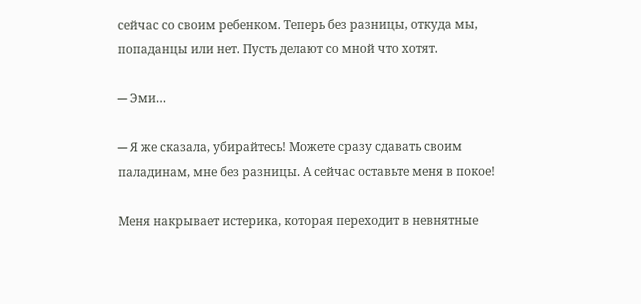сейчас со своим ребенком. Теперь без разницы, откуда мы, попаданцы или нет. Пусть делают со мной что хотят.

─ Эми…

─ Я же сказала, убирайтесь! Можете сразу сдавать своим паладинам, мне без разницы. А сейчас оставьте меня в покое!

Меня накрывает истерика, которая переходит в невнятные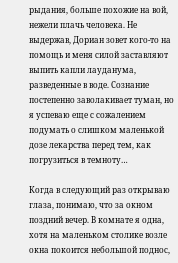рыдания, больше похожие на вой, нежели плачь человека. Не выдержав, Дориан зовет кого-то на помощь и меня силой заставляют выпить капли лауданума, разведенные в воде. Сознание постепенно заволакивает туман, но я успеваю еще с сожалением подумать о слишком маленькой дозе лекарства перед тем, как погрузиться в темноту…

Когда в следующий раз открываю глаза, понимаю, что за окном поздний вечер. В комнате я одна, хотя на маленьком столике возле окна покоится небольшой поднос,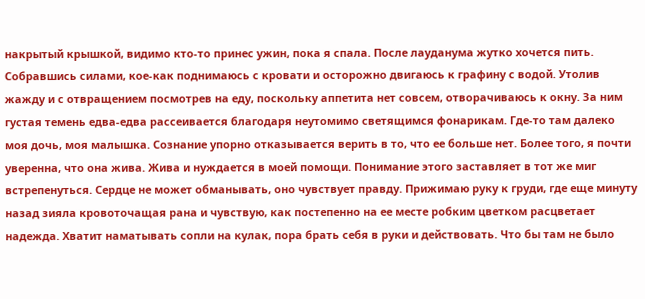накрытый крышкой, видимо кто-то принес ужин, пока я спала. После лауданума жутко хочется пить. Собравшись силами, кое-как поднимаюсь с кровати и осторожно двигаюсь к графину с водой. Утолив жажду и с отвращением посмотрев на еду, поскольку аппетита нет совсем, отворачиваюсь к окну. За ним густая темень едва-едва рассеивается благодаря неутомимо светящимся фонарикам. Где-то там далеко моя дочь, моя малышка. Сознание упорно отказывается верить в то, что ее больше нет. Более того, я почти уверенна, что она жива. Жива и нуждается в моей помощи. Понимание этого заставляет в тот же миг встрепенуться. Сердце не может обманывать, оно чувствует правду. Прижимаю руку к груди, где еще минуту назад зияла кровоточащая рана и чувствую, как постепенно на ее месте робким цветком расцветает надежда. Хватит наматывать сопли на кулак, пора брать себя в руки и действовать. Что бы там не было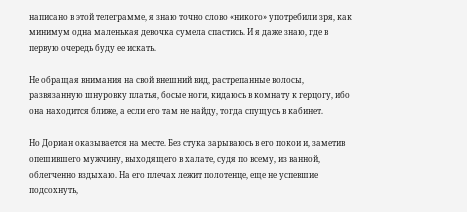написано в этой телеграмме, я знаю точно слово «никого» употребили зря, как минимум одна маленькая девочка сумела спастись. И я даже знаю, где в первую очередь буду ее искать.

Не обращая внимания на свой внешний вид, растрепанные волосы, развязанную шнуровку платья, босые ноги, кидаюсь в комнату к герцогу, ибо она находится ближе, а если его там не найду, тогда спущусь в кабинет.

Но Дориан оказывается на месте. Без стука зарываюсь в его покои и, заметив опешившего мужчину, выходящего в халате, судя по всему, из ванной, облегченно вздыхаю. На его плечах лежит полотенце, еще не успевшие подсохнуть,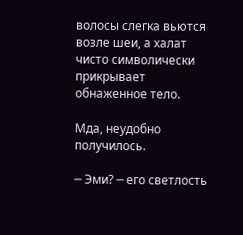волосы слегка вьются возле шеи, а халат чисто символически прикрывает обнаженное тело.

Мда, неудобно получилось.

─ Эми? ─ его светлость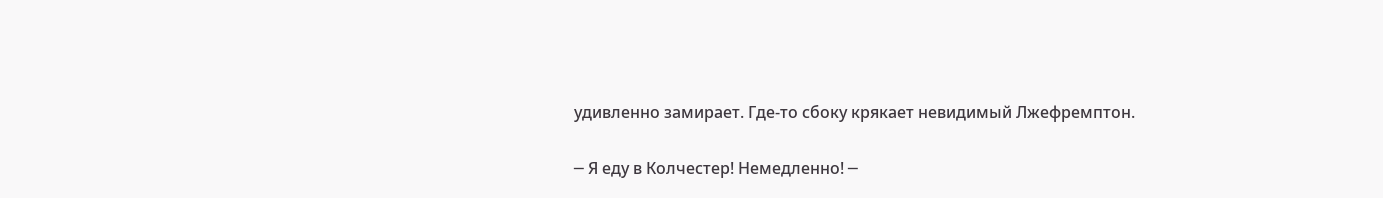удивленно замирает. Где-то сбоку крякает невидимый Лжефремптон.

─ Я еду в Колчестер! Немедленно! ─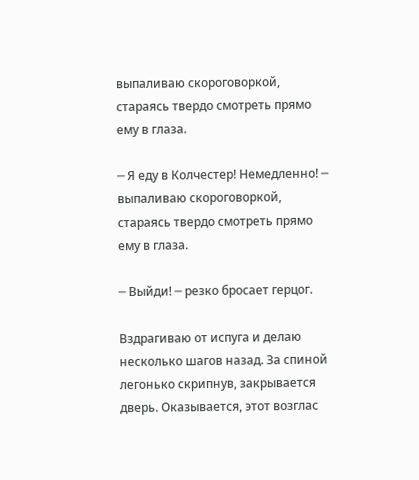выпаливаю скороговоркой, стараясь твердо смотреть прямо ему в глаза.

─ Я еду в Колчестер! Немедленно! ─ выпаливаю скороговоркой, стараясь твердо смотреть прямо ему в глаза.

─ Выйди! ─ резко бросает герцог.

Вздрагиваю от испуга и делаю несколько шагов назад. За спиной легонько скрипнув, закрывается дверь. Оказывается, этот возглас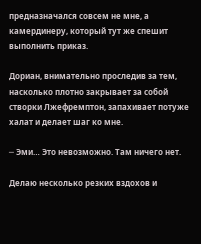предназначался совсем не мне, а камердинеру, который тут же спешит выполнить приказ.

Дориан, внимательно проследив за тем, насколько плотно закрывает за собой створки Лжефремптон, запахивает потуже халат и делает шаг ко мне.

─ Эми… Это невозможно. Там ничего нет.

Делаю несколько резких вздохов и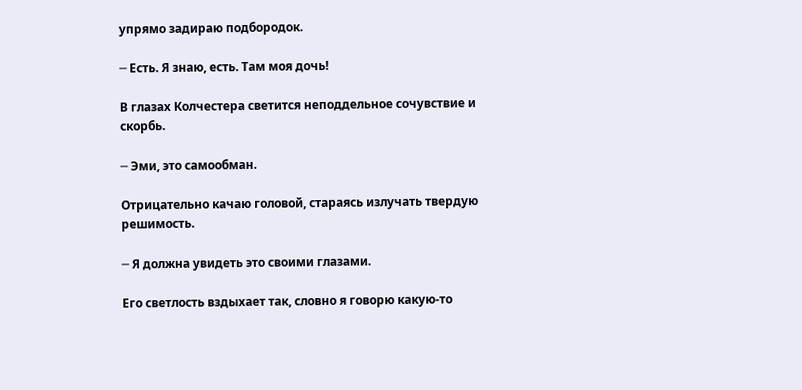упрямо задираю подбородок.

─ Есть. Я знаю, есть. Там моя дочь!

В глазах Колчестера светится неподдельное сочувствие и скорбь.

─ Эми, это самообман.

Отрицательно качаю головой, стараясь излучать твердую решимость.

─ Я должна увидеть это своими глазами.

Его светлость вздыхает так, словно я говорю какую-то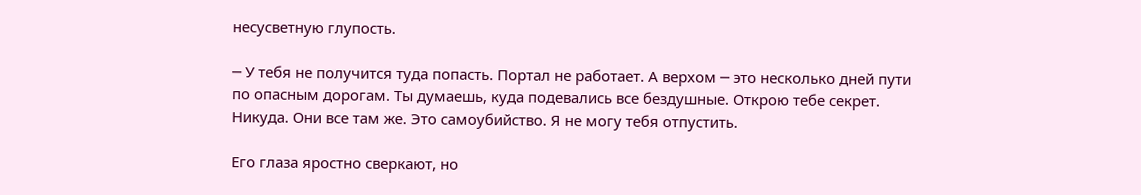несусветную глупость.

─ У тебя не получится туда попасть. Портал не работает. А верхом ─ это несколько дней пути по опасным дорогам. Ты думаешь, куда подевались все бездушные. Открою тебе секрет. Никуда. Они все там же. Это самоубийство. Я не могу тебя отпустить.

Его глаза яростно сверкают, но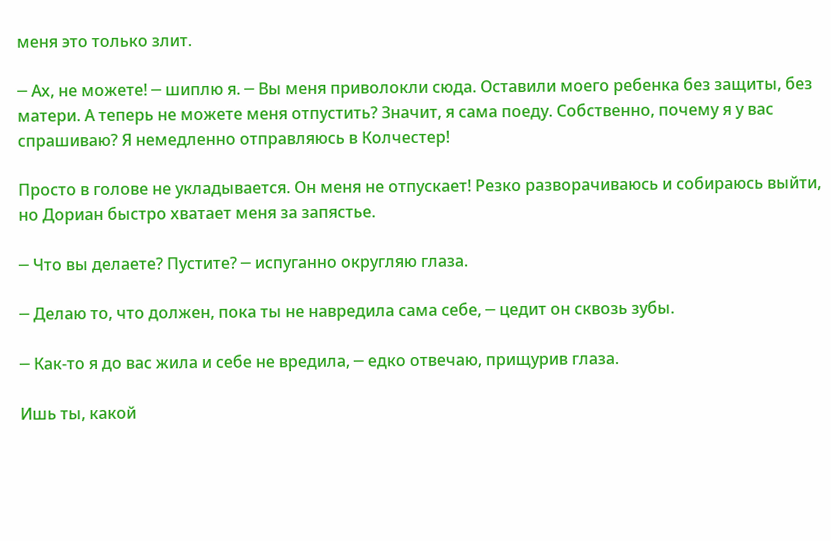меня это только злит.

─ Ах, не можете! ─ шиплю я. ─ Вы меня приволокли сюда. Оставили моего ребенка без защиты, без матери. А теперь не можете меня отпустить? Значит, я сама поеду. Собственно, почему я у вас спрашиваю? Я немедленно отправляюсь в Колчестер!

Просто в голове не укладывается. Он меня не отпускает! Резко разворачиваюсь и собираюсь выйти, но Дориан быстро хватает меня за запястье.

─ Что вы делаете? Пустите? ─ испуганно округляю глаза.

─ Делаю то, что должен, пока ты не навредила сама себе, ─ цедит он сквозь зубы.

─ Как-то я до вас жила и себе не вредила, ─ едко отвечаю, прищурив глаза.

Ишь ты, какой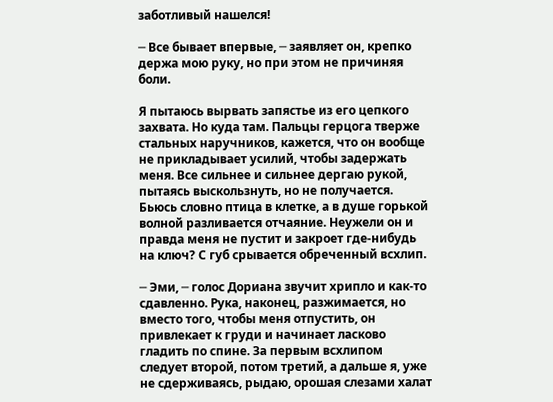заботливый нашелся!

─ Все бывает впервые, ─ заявляет он, крепко держа мою руку, но при этом не причиняя боли.

Я пытаюсь вырвать запястье из его цепкого захвата. Но куда там. Пальцы герцога тверже стальных наручников, кажется, что он вообще не прикладывает усилий, чтобы задержать меня. Все сильнее и сильнее дергаю рукой, пытаясь выскользнуть, но не получается. Бьюсь словно птица в клетке, а в душе горькой волной разливается отчаяние. Неужели он и правда меня не пустит и закроет где-нибудь на ключ? С губ срывается обреченный всхлип.

─ Эми, ─ голос Дориана звучит хрипло и как-то сдавленно. Рука, наконец, разжимается, но вместо того, чтобы меня отпустить, он привлекает к груди и начинает ласково гладить по спине. За первым всхлипом следует второй, потом третий, а дальше я, уже не сдерживаясь, рыдаю, орошая слезами халат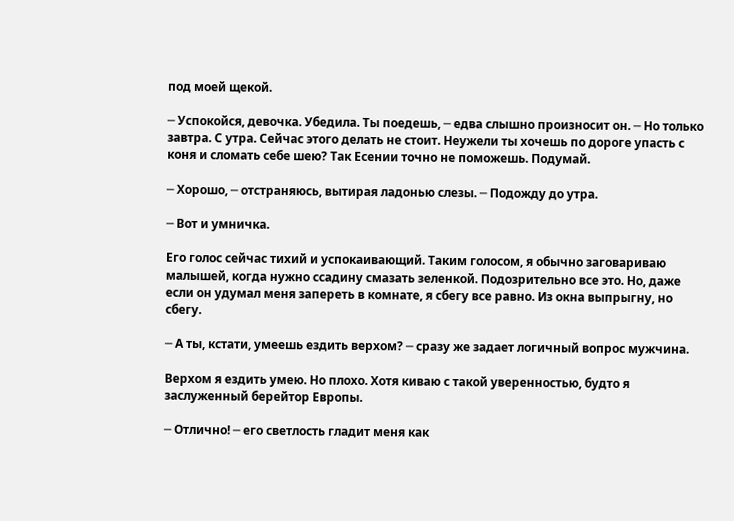под моей щекой.

─ Успокойся, девочка. Убедила. Ты поедешь, ─ едва слышно произносит он. ─ Но только завтра. С утра. Сейчас этого делать не стоит. Неужели ты хочешь по дороге упасть с коня и сломать себе шею? Так Есении точно не поможешь. Подумай.

─ Хорошо, ─ отстраняюсь, вытирая ладонью слезы. ─ Подожду до утра.

─ Вот и умничка.

Его голос сейчас тихий и успокаивающий. Таким голосом, я обычно заговариваю малышей, когда нужно ссадину смазать зеленкой. Подозрительно все это. Но, даже если он удумал меня запереть в комнате, я сбегу все равно. Из окна выпрыгну, но сбегу.

─ А ты, кстати, умеешь ездить верхом? ─ сразу же задает логичный вопрос мужчина.

Верхом я ездить умею. Но плохо. Хотя киваю с такой уверенностью, будто я заслуженный берейтор Европы.

─ Отлично! ─ его светлость гладит меня как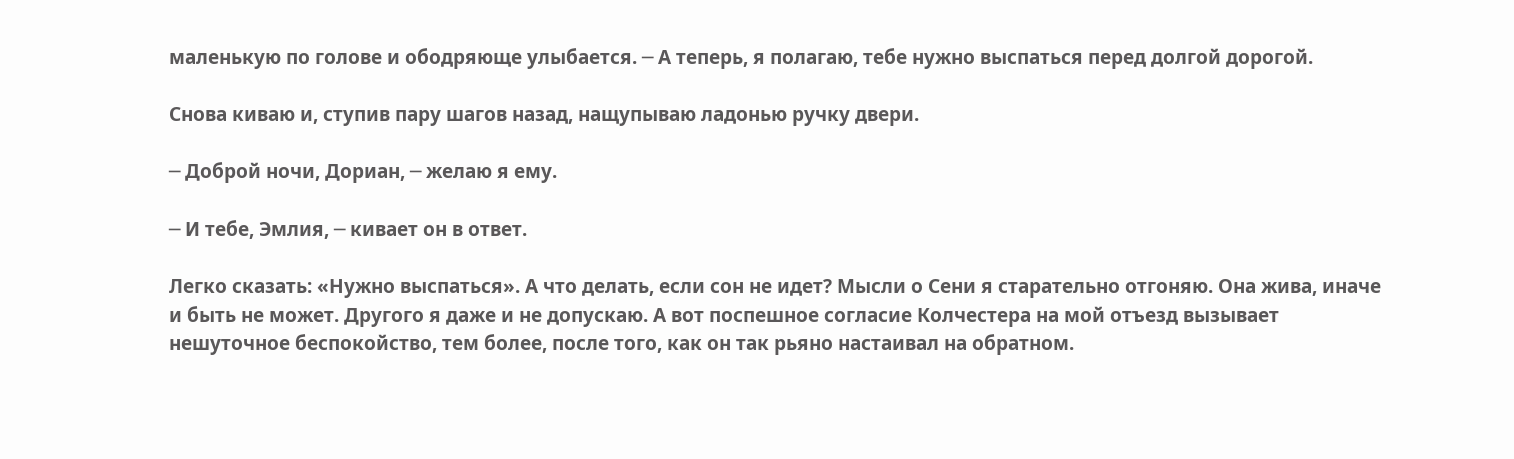маленькую по голове и ободряюще улыбается. ─ А теперь, я полагаю, тебе нужно выспаться перед долгой дорогой.

Снова киваю и, ступив пару шагов назад, нащупываю ладонью ручку двери.

─ Доброй ночи, Дориан, ─ желаю я ему.

─ И тебе, Эмлия, ─ кивает он в ответ.

Легко сказать: «Нужно выспаться». А что делать, если сон не идет? Мысли о Сени я старательно отгоняю. Она жива, иначе и быть не может. Другого я даже и не допускаю. А вот поспешное согласие Колчестера на мой отъезд вызывает нешуточное беспокойство, тем более, после того, как он так рьяно настаивал на обратном.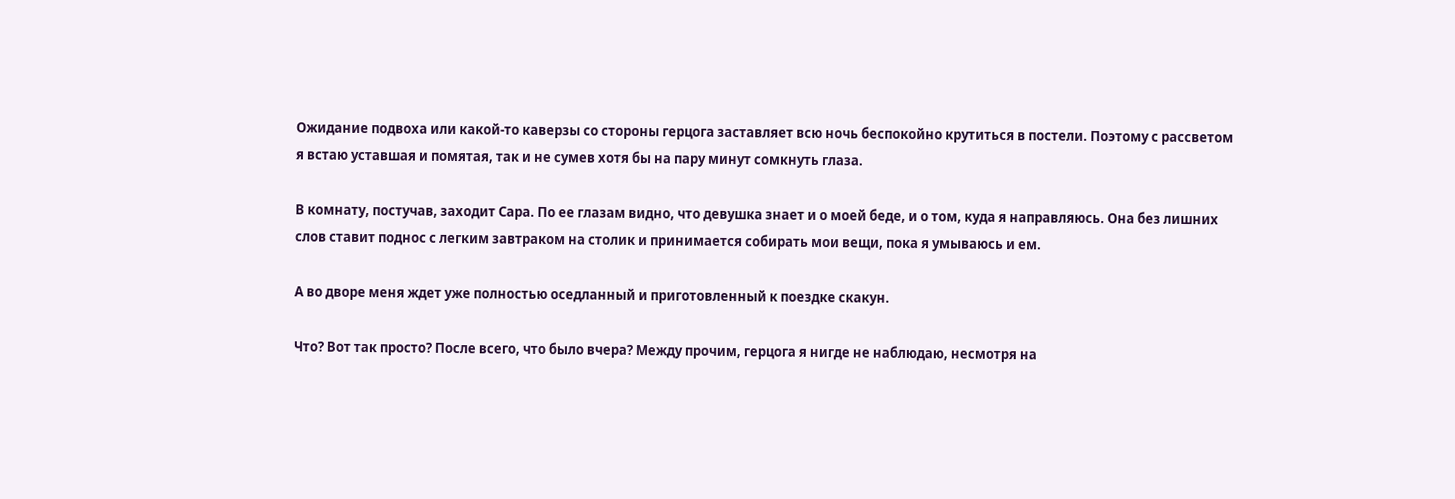Ожидание подвоха или какой-то каверзы со стороны герцога заставляет всю ночь беспокойно крутиться в постели. Поэтому с рассветом я встаю уставшая и помятая, так и не сумев хотя бы на пару минут сомкнуть глаза.

В комнату, постучав, заходит Сара. По ее глазам видно, что девушка знает и о моей беде, и о том, куда я направляюсь. Она без лишних слов ставит поднос с легким завтраком на столик и принимается собирать мои вещи, пока я умываюсь и ем.

А во дворе меня ждет уже полностью оседланный и приготовленный к поездке скакун.

Что? Вот так просто? После всего, что было вчера? Между прочим, герцога я нигде не наблюдаю, несмотря на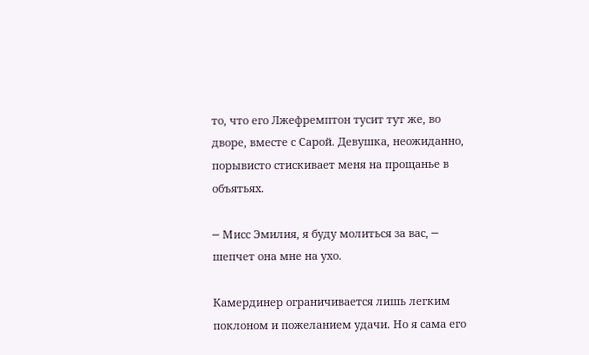то, что его Лжефремптон тусит тут же, во дворе, вместе с Сарой. Девушка, неожиданно, порывисто стискивает меня на прощанье в объятьях.

─ Мисс Эмилия, я буду молиться за вас, ─ шепчет она мне на ухо.

Камердинер ограничивается лишь легким поклоном и пожеланием удачи. Но я сама его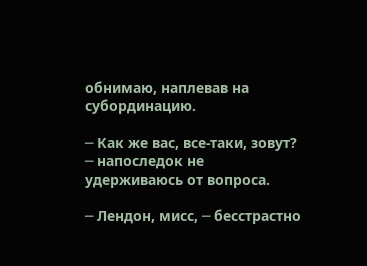обнимаю, наплевав на субординацию.

─ Как же вас, все-таки, зовут? ─ напоследок не удерживаюсь от вопроса.

─ Лендон, мисс, ─ бесстрастно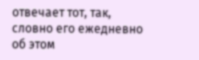отвечает тот, так, словно его ежедневно об этом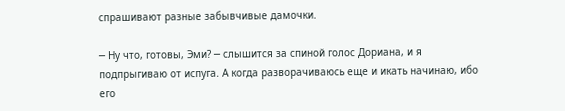спрашивают разные забывчивые дамочки.

─ Ну что, готовы, Эми? ─ слышится за спиной голос Дориана, и я подпрыгиваю от испуга. А когда разворачиваюсь еще и икать начинаю, ибо его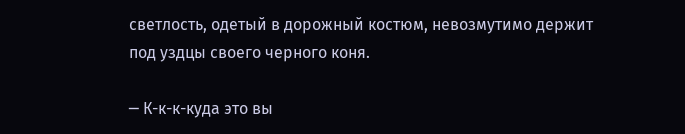светлость, одетый в дорожный костюм, невозмутимо держит под уздцы своего черного коня.

─ К-к-к-куда это вы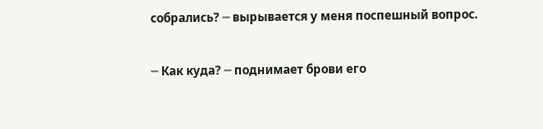собрались? ─ вырывается у меня поспешный вопрос.

─ Как куда? ─ поднимает брови его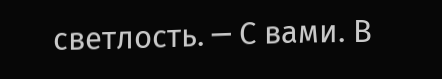светлость. ─ С вами. В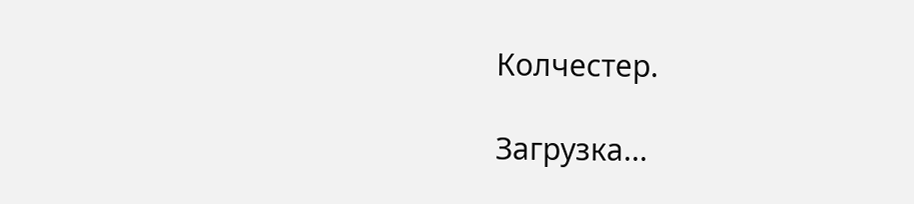Колчестер.

Загрузка...